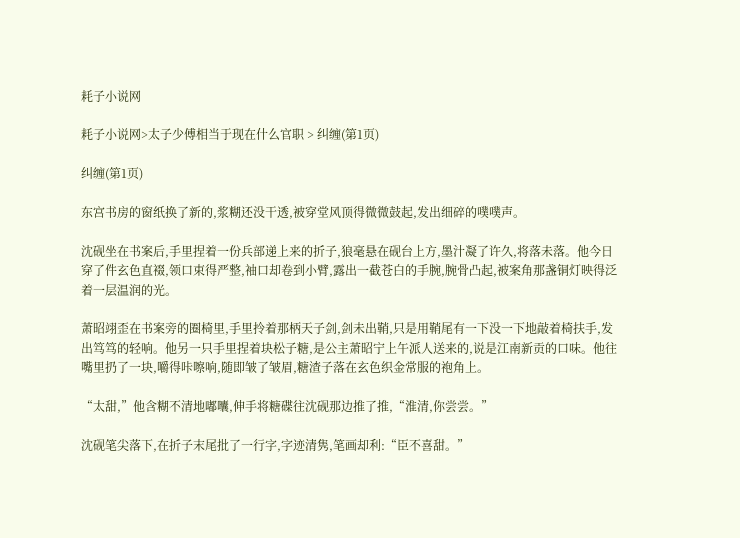耗子小说网

耗子小说网>太子少傅相当于现在什么官职 > 纠缠(第1页)

纠缠(第1页)

东宫书房的窗纸换了新的,浆糊还没干透,被穿堂风顶得微微鼓起,发出细碎的噗噗声。

沈砚坐在书案后,手里捏着一份兵部递上来的折子,狼毫悬在砚台上方,墨汁凝了许久,将落未落。他今日穿了件玄色直裰,领口束得严整,袖口却卷到小臂,露出一截苍白的手腕,腕骨凸起,被案角那盏铜灯映得泛着一层温润的光。

萧昭翊歪在书案旁的圈椅里,手里拎着那柄天子剑,剑未出鞘,只是用鞘尾有一下没一下地敲着椅扶手,发出笃笃的轻响。他另一只手里捏着块松子糖,是公主萧昭宁上午派人送来的,说是江南新贡的口味。他往嘴里扔了一块,嚼得咔嚓响,随即皱了皱眉,糖渣子落在玄色织金常服的袍角上。

“太甜,”他含糊不清地嘟囔,伸手将糖碟往沈砚那边推了推,“淮清,你尝尝。”

沈砚笔尖落下,在折子末尾批了一行字,字迹清隽,笔画却利:“臣不喜甜。”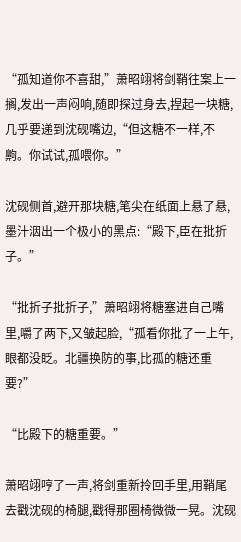“孤知道你不喜甜,”萧昭翊将剑鞘往案上一搁,发出一声闷响,随即探过身去,捏起一块糖,几乎要递到沈砚嘴边,“但这糖不一样,不齁。你试试,孤喂你。”

沈砚侧首,避开那块糖,笔尖在纸面上悬了悬,墨汁洇出一个极小的黑点:“殿下,臣在批折子。”

“批折子批折子,”萧昭翊将糖塞进自己嘴里,嚼了两下,又皱起脸,“孤看你批了一上午,眼都没眨。北疆换防的事,比孤的糖还重要?”

“比殿下的糖重要。”

萧昭翊哼了一声,将剑重新拎回手里,用鞘尾去戳沈砚的椅腿,戳得那圈椅微微一晃。沈砚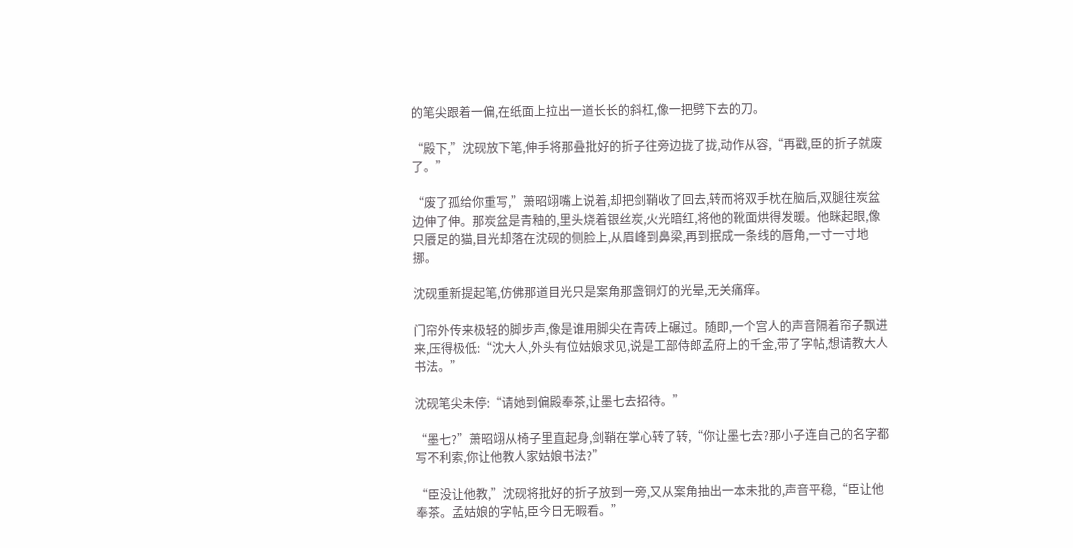的笔尖跟着一偏,在纸面上拉出一道长长的斜杠,像一把劈下去的刀。

“殿下,”沈砚放下笔,伸手将那叠批好的折子往旁边拢了拢,动作从容,“再戳,臣的折子就废了。”

“废了孤给你重写,”萧昭翊嘴上说着,却把剑鞘收了回去,转而将双手枕在脑后,双腿往炭盆边伸了伸。那炭盆是青釉的,里头烧着银丝炭,火光暗红,将他的靴面烘得发暖。他眯起眼,像只餍足的猫,目光却落在沈砚的侧脸上,从眉峰到鼻梁,再到抿成一条线的唇角,一寸一寸地挪。

沈砚重新提起笔,仿佛那道目光只是案角那盏铜灯的光晕,无关痛痒。

门帘外传来极轻的脚步声,像是谁用脚尖在青砖上碾过。随即,一个宫人的声音隔着帘子飘进来,压得极低:“沈大人,外头有位姑娘求见,说是工部侍郎孟府上的千金,带了字帖,想请教大人书法。”

沈砚笔尖未停:“请她到偏殿奉茶,让墨七去招待。”

“墨七?”萧昭翊从椅子里直起身,剑鞘在掌心转了转,“你让墨七去?那小子连自己的名字都写不利索,你让他教人家姑娘书法?”

“臣没让他教,”沈砚将批好的折子放到一旁,又从案角抽出一本未批的,声音平稳,“臣让他奉茶。孟姑娘的字帖,臣今日无暇看。”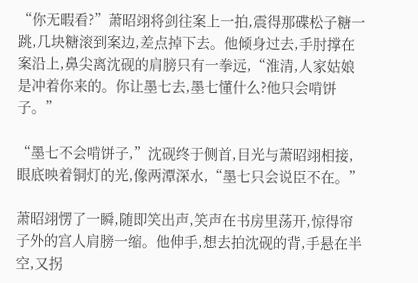“你无暇看?”萧昭翊将剑往案上一拍,震得那碟松子糖一跳,几块糖滚到案边,差点掉下去。他倾身过去,手肘撑在案沿上,鼻尖离沈砚的肩膀只有一拳远,“淮清,人家姑娘是冲着你来的。你让墨七去,墨七懂什么?他只会啃饼子。”

“墨七不会啃饼子,”沈砚终于侧首,目光与萧昭翊相接,眼底映着铜灯的光,像两潭深水,“墨七只会说臣不在。”

萧昭翊愣了一瞬,随即笑出声,笑声在书房里荡开,惊得帘子外的宫人肩膀一缩。他伸手,想去拍沈砚的背,手悬在半空,又拐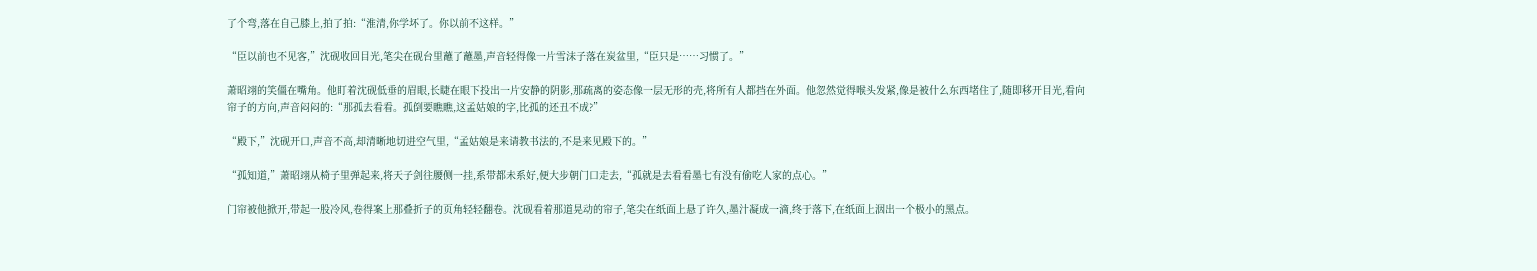了个弯,落在自己膝上,拍了拍:“淮清,你学坏了。你以前不这样。”

“臣以前也不见客,”沈砚收回目光,笔尖在砚台里蘸了蘸墨,声音轻得像一片雪沫子落在炭盆里,“臣只是……习惯了。”

萧昭翊的笑僵在嘴角。他盯着沈砚低垂的眉眼,长睫在眼下投出一片安静的阴影,那疏离的姿态像一层无形的壳,将所有人都挡在外面。他忽然觉得喉头发紧,像是被什么东西堵住了,随即移开目光,看向帘子的方向,声音闷闷的:“那孤去看看。孤倒要瞧瞧,这孟姑娘的字,比孤的还丑不成?”

“殿下,”沈砚开口,声音不高,却清晰地切进空气里,“孟姑娘是来请教书法的,不是来见殿下的。”

“孤知道,”萧昭翊从椅子里弹起来,将天子剑往腰侧一挂,系带都未系好,便大步朝门口走去,“孤就是去看看墨七有没有偷吃人家的点心。”

门帘被他掀开,带起一股冷风,卷得案上那叠折子的页角轻轻翻卷。沈砚看着那道晃动的帘子,笔尖在纸面上悬了许久,墨汁凝成一滴,终于落下,在纸面上洇出一个极小的黑点。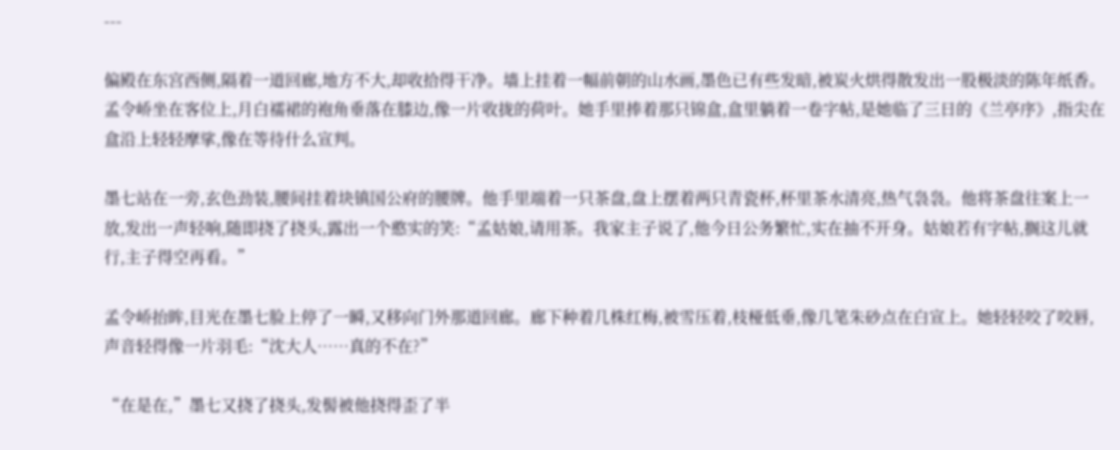---

偏殿在东宫西侧,隔着一道回廊,地方不大,却收拾得干净。墙上挂着一幅前朝的山水画,墨色已有些发暗,被炭火烘得散发出一股极淡的陈年纸香。孟令峤坐在客位上,月白襦裙的袍角垂落在膝边,像一片收拢的荷叶。她手里捧着那只锦盒,盒里躺着一卷字帖,是她临了三日的《兰亭序》,指尖在盒沿上轻轻摩挲,像在等待什么宣判。

墨七站在一旁,玄色劲装,腰间挂着块镇国公府的腰牌。他手里端着一只茶盘,盘上摆着两只青瓷杯,杯里茶水清亮,热气袅袅。他将茶盘往案上一放,发出一声轻响,随即挠了挠头,露出一个憨实的笑:“孟姑娘,请用茶。我家主子说了,他今日公务繁忙,实在抽不开身。姑娘若有字帖,搁这儿就行,主子得空再看。”

孟令峤抬眸,目光在墨七脸上停了一瞬,又移向门外那道回廊。廊下种着几株红梅,被雪压着,枝桠低垂,像几笔朱砂点在白宣上。她轻轻咬了咬唇,声音轻得像一片羽毛:“沈大人……真的不在?”

“在是在,”墨七又挠了挠头,发髻被他挠得歪了半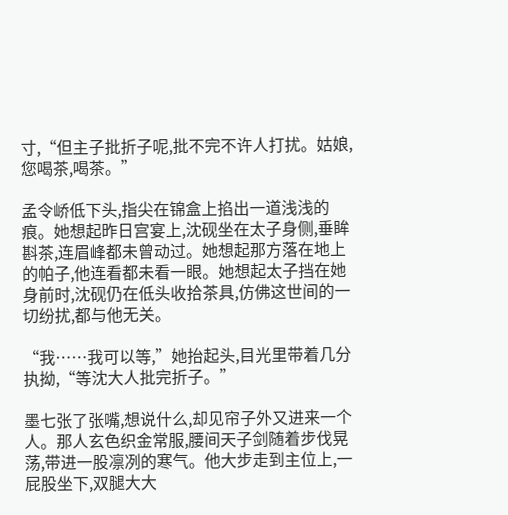寸,“但主子批折子呢,批不完不许人打扰。姑娘,您喝茶,喝茶。”

孟令峤低下头,指尖在锦盒上掐出一道浅浅的痕。她想起昨日宫宴上,沈砚坐在太子身侧,垂眸斟茶,连眉峰都未曾动过。她想起那方落在地上的帕子,他连看都未看一眼。她想起太子挡在她身前时,沈砚仍在低头收拾茶具,仿佛这世间的一切纷扰,都与他无关。

“我……我可以等,”她抬起头,目光里带着几分执拗,“等沈大人批完折子。”

墨七张了张嘴,想说什么,却见帘子外又进来一个人。那人玄色织金常服,腰间天子剑随着步伐晃荡,带进一股凛冽的寒气。他大步走到主位上,一屁股坐下,双腿大大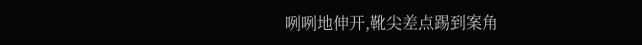咧咧地伸开,靴尖差点踢到案角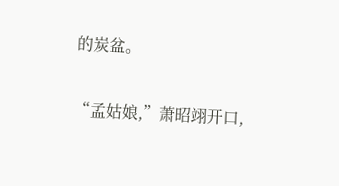的炭盆。

“孟姑娘,”萧昭翊开口,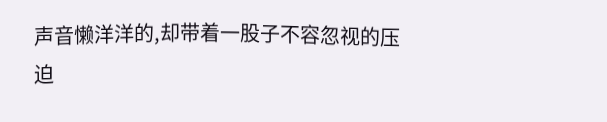声音懒洋洋的,却带着一股子不容忽视的压迫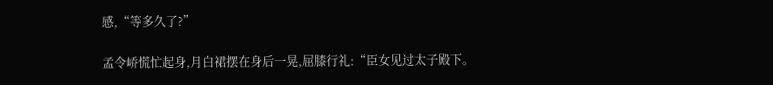感,“等多久了?”

孟令峤慌忙起身,月白裙摆在身后一晃,屈膝行礼:“臣女见过太子殿下。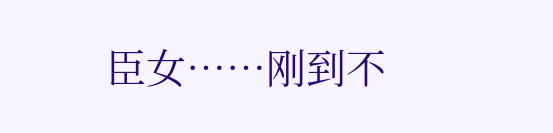臣女……刚到不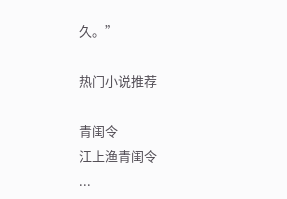久。”

热门小说推荐

青闺令
江上渔青闺令
...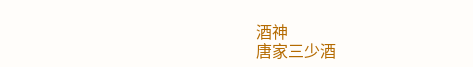酒神
唐家三少酒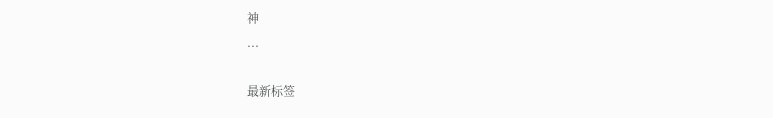神
...

最新标签